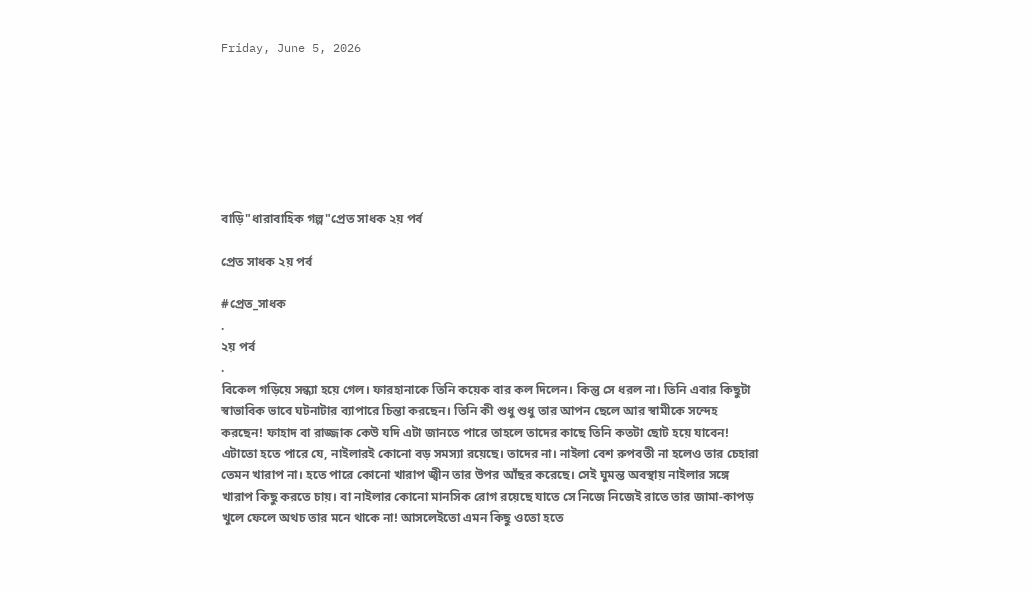Friday, June 5, 2026







বাড়ি"ধারাবাহিক গল্প"প্রেত সাধক ২য় পর্ব

প্রেত সাধক ২য় পর্ব

#প্রেত_সাধক
.
২য় পর্ব
.
বিকেল গড়িয়ে সন্ধ্যা হয়ে গেল। ফারহানাকে তিনি কয়েক বার কল দিলেন। কিন্তু সে ধরল না। তিনি এবার কিছুটা স্বাভাবিক ভাবে ঘটনাটার ব্যাপারে চিন্তা করছেন। তিনি কী শুধু শুধু তার আপন ছেলে আর স্বামীকে সন্দেহ করছেন! ফাহাদ বা রাজ্জাক কেউ যদি এটা জানতে পারে তাহলে তাদের কাছে তিনি কতটা ছোট হয়ে যাবেন! এটাতো হতে পারে যে, নাইলারই কোনো বড় সমস্যা রয়েছে। তাদের না। নাইলা বেশ রুপবতী না হলেও তার চেহারা তেমন খারাপ না। হতে পারে কোনো খারাপ জ্বীন তার উপর আঁছর করেছে। সেই ঘুমন্ত অবস্থায় নাইলার সঙ্গে খারাপ কিছু করতে চায়। বা নাইলার কোনো মানসিক রোগ রয়েছে যাতে সে নিজে নিজেই রাতে তার জামা-কাপড় খুলে ফেলে অথচ তার মনে থাকে না! আসলেইতো এমন কিছু ওতো হতে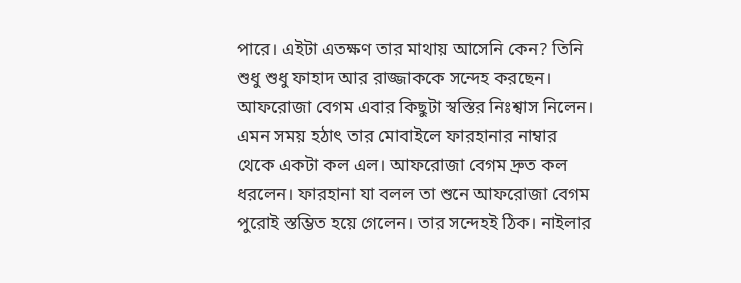পারে। এইটা এতক্ষণ তার মাথায় আসেনি কেন? তিনি শুধু শুধু ফাহাদ আর রাজ্জাককে সন্দেহ করছেন। আফরোজা বেগম এবার কিছুটা স্বস্তির নিঃশ্বাস নিলেন। এমন সময় হঠাৎ তার মোবাইলে ফারহানার নাম্বার থেকে একটা কল এল। আফরোজা বেগম দ্রুত কল ধরলেন। ফারহানা যা বলল তা শুনে আফরোজা বেগম পুরোই স্তম্ভিত হয়ে গেলেন। তার সন্দেহই ঠিক। নাইলার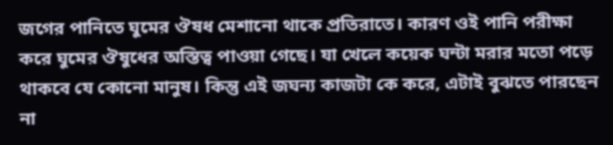জগের পানিতে ঘুমের ঔষধ মেশানো থাকে প্রতিরাতে। কারণ ওই পানি পরীক্ষা করে ঘুমের ঔষুধের অস্তিত্ব পাওয়া গেছে। যা খেলে কয়েক ঘন্টা মরার মতো পড়ে থাকবে যে কোনো মানুষ। কিন্তু এই জঘন্য কাজটা কে করে, এটাই বুঝতে পারছেন না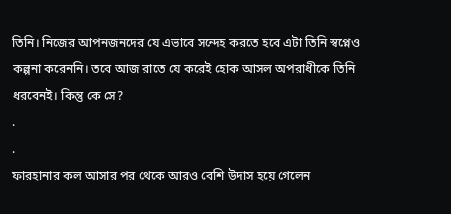তিনি। নিজের আপনজনদের যে এভাবে সন্দেহ করতে হবে এটা তিনি স্বপ্নেও কল্পনা করেননি। তবে আজ রাতে যে করেই হোক আসল অপরাধীকে তিনি ধরবেনই। কিন্তু কে সে?
.
.
ফারহানার কল আসার পর থেকে আরও বেশি উদাস হয়ে গেলেন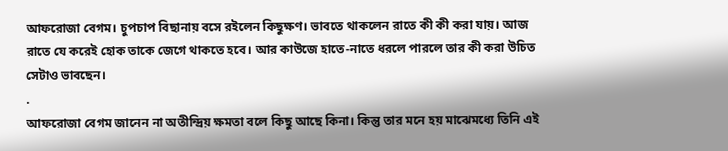আফরোজা বেগম। চুপচাপ বিছানায় বসে রইলেন কিছুক্ষণ। ভাবতে থাকলেন রাতে কী কী করা যায়। আজ রাতে যে করেই হোক তাকে জেগে থাকতে হবে। আর কাউজে হাতে-নাতে ধরলে পারলে তার কী করা উচিত সেটাও ভাবছেন।
.
আফরোজা বেগম জানেন না অতীন্দ্রিয় ক্ষমতা বলে কিছু আছে কিনা। কিন্তু তার মনে হয় মাঝেমধ্যে তিনি এই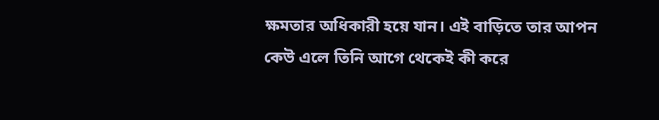ক্ষমতার অধিকারী হয়ে যান। এই বাড়িতে তার আপন কেউ এলে তিনি আগে থেকেই কী করে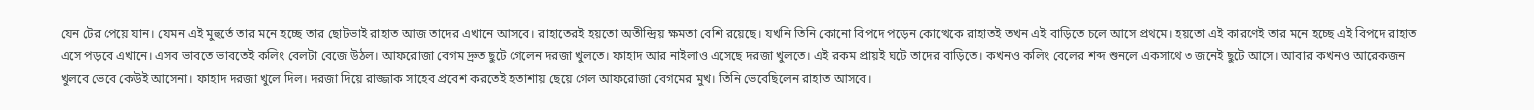যেন টের পেয়ে যান। যেমন এই মুহুর্তে তার মনে হচ্ছে তার ছোটভাই রাহাত আজ তাদের এখানে আসবে। রাহাতেরই হয়তো অতীন্দ্রিয় ক্ষমতা বেশি রয়েছে। যখনি তিনি কোনো বিপদে পড়েন কোত্থেকে রাহাতই তখন এই বাড়িতে চলে আসে প্রথমে। হয়তো এই কারণেই তার মনে হচ্ছে এই বিপদে রাহাত এসে পড়বে এখানে। এসব ভাবতে ভাবতেই কলিং বেলটা বেজে উঠল। আফরোজা বেগম দ্রুত ছুটে গেলেন দরজা খুলতে। ফাহাদ আর নাইলাও এসেছে দরজা খুলতে। এই রকম প্রায়ই ঘটে তাদের বাড়িতে। কখনও কলিং বেলের শব্দ শুনলে একসাথে ৩ জনেই ছুটে আসে। আবার কখনও আরেকজন খুলবে ভেবে কেউই আসেনা। ফাহাদ দরজা খুলে দিল। দরজা দিয়ে রাজ্জাক সাহেব প্রবেশ করতেই হতাশায় ছেয়ে গেল আফরোজা বেগমের মুখ। তিনি ভেবেছিলেন রাহাত আসবে।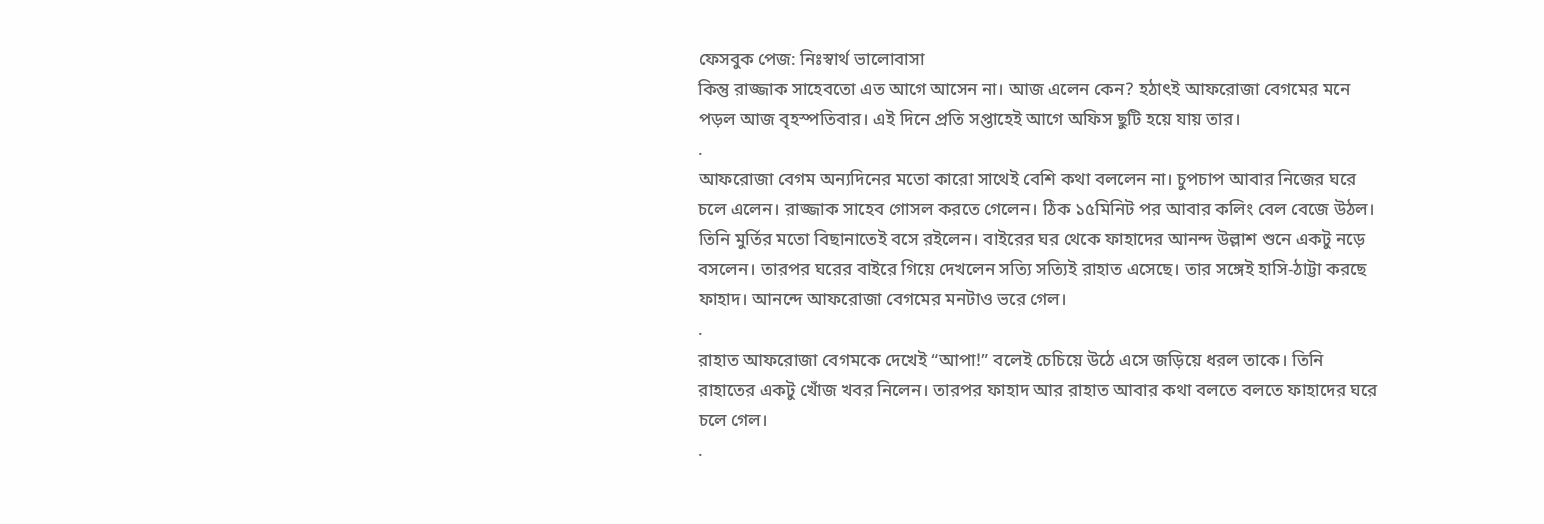ফেসবুক পেজ: নিঃস্বার্থ ভালোবাসা
কিন্তু রাজ্জাক সাহেবতো এত আগে আসেন না। আজ এলেন কেন? হঠাৎই আফরোজা বেগমের মনে পড়ল আজ বৃহস্পতিবার। এই দিনে প্রতি সপ্তাহেই আগে অফিস ছুটি হয়ে যায় তার।
.
আফরোজা বেগম অন্যদিনের মতো কারো সাথেই বেশি কথা বললেন না। চুপচাপ আবার নিজের ঘরে চলে এলেন। রাজ্জাক সাহেব গোসল করতে গেলেন। ঠিক ১৫মিনিট পর আবার কলিং বেল বেজে উঠল। তিনি মুর্তির মতো বিছানাতেই বসে রইলেন। বাইরের ঘর থেকে ফাহাদের আনন্দ উল্লাশ শুনে একটু নড়ে বসলেন। তারপর ঘরের বাইরে গিয়ে দেখলেন সত্যি সত্যিই রাহাত এসেছে। তার সঙ্গেই হাসি-ঠাট্টা করছে ফাহাদ। আনন্দে আফরোজা বেগমের মনটাও ভরে গেল।
.
রাহাত আফরোজা বেগমকে দেখেই “আপা!” বলেই চেচিয়ে উঠে এসে জড়িয়ে ধরল তাকে। তিনি রাহাতের একটু খোঁজ খবর নিলেন। তারপর ফাহাদ আর রাহাত আবার কথা বলতে বলতে ফাহাদের ঘরে চলে গেল।
.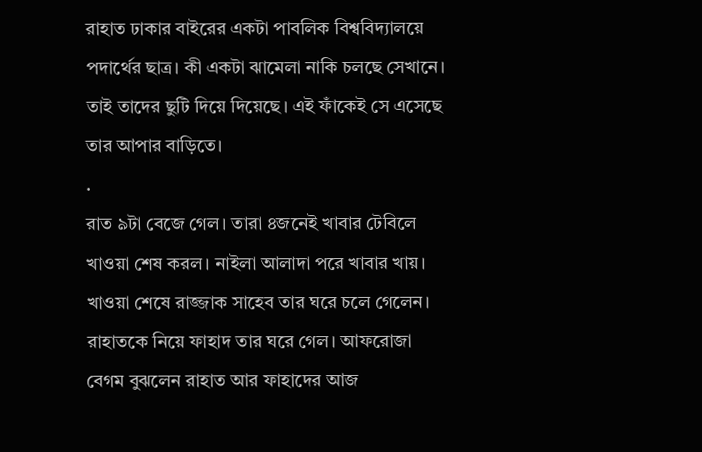রাহাত ঢাকার বাইরের একটা পাবলিক বিশ্ববিদ্যালয়ে পদার্থের ছাত্র। কী একটা ঝামেলা নাকি চলছে সেখানে। তাই তাদের ছুটি দিয়ে দিয়েছে। এই ফাঁকেই সে এসেছে তার আপার বাড়িতে।
.
রাত ৯টা বেজে গেল। তারা ৪জনেই খাবার টেবিলে খাওয়া শেষ করল। নাইলা আলাদা পরে খাবার খায়। খাওয়া শেষে রাজ্জাক সাহেব তার ঘরে চলে গেলেন।
রাহাতকে নিয়ে ফাহাদ তার ঘরে গেল। আফরোজা বেগম বুঝলেন রাহাত আর ফাহাদের আজ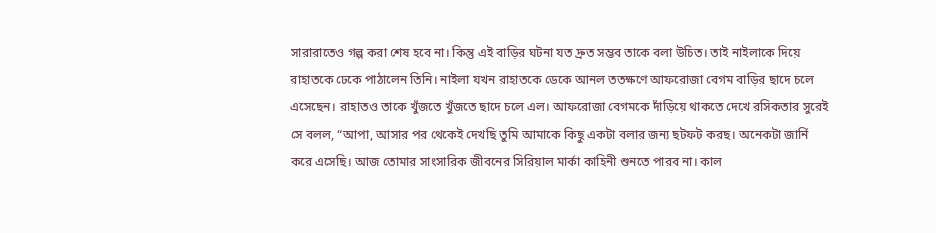সারারাতেও গল্প করা শেষ হবে না। কিন্তু এই বাড়ির ঘটনা যত দ্রুত সম্ভব তাকে বলা উচিত। তাই নাইলাকে দিয়ে রাহাতকে ঢেকে পাঠালেন তিনি। নাইলা যখন রাহাতকে ডেকে আনল ততক্ষণে আফরোজা বেগম বাড়ির ছাদে চলে এসেছেন। রাহাতও তাকে খুঁজতে খুঁজতে ছাদে চলে এল। আফরোজা বেগমকে দাঁড়িয়ে থাকতে দেখে রসিকতার সুরেই সে বলল, “আপা, আসার পর থেকেই দেখছি তুমি আমাকে কিছু একটা বলার জন্য ছটফট করছ। অনেকটা জার্নি করে এসেছি। আজ তোমার সাংসারিক জীবনের সিরিয়াল মার্কা কাহিনী শুনতে পারব না। কাল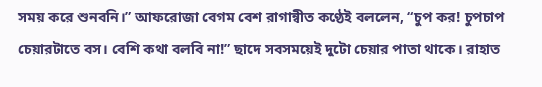সময় করে শুনবনি।” আফরোজা বেগম বেশ রাগান্বীত কণ্ঠেই বললেন, “চুপ কর! চুপচাপ চেয়ারটাতে বস। বেশি কথা বলবি না!” ছাদে সবসময়েই দুটো চেয়ার পাতা থাকে। রাহাত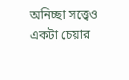অনিচ্ছা সত্ত্বেও একটা চেয়ার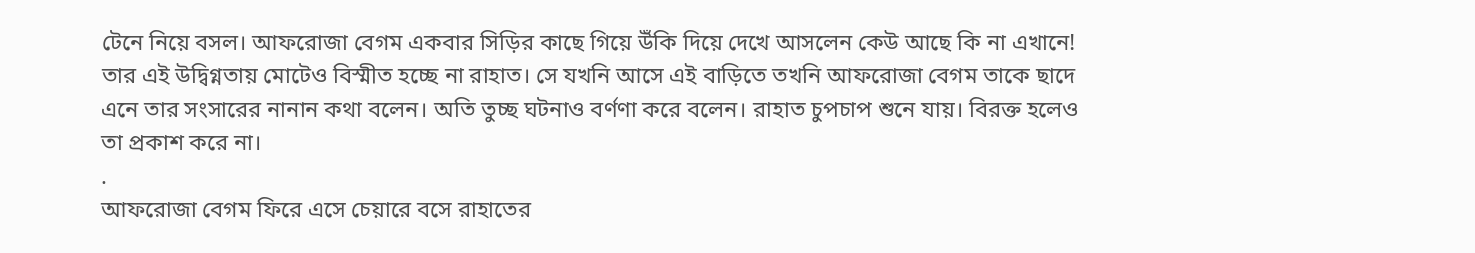টেনে নিয়ে বসল। আফরোজা বেগম একবার সিড়ির কাছে গিয়ে উঁকি দিয়ে দেখে আসলেন কেউ আছে কি না এখানে! তার এই উদ্বিগ্নতায় মোটেও বিস্মীত হচ্ছে না রাহাত। সে যখনি আসে এই বাড়িতে তখনি আফরোজা বেগম তাকে ছাদে এনে তার সংসারের নানান কথা বলেন। অতি তুচ্ছ ঘটনাও বর্ণণা করে বলেন। রাহাত চুপচাপ শুনে যায়। বিরক্ত হলেও তা প্রকাশ করে না।
.
আফরোজা বেগম ফিরে এসে চেয়ারে বসে রাহাতের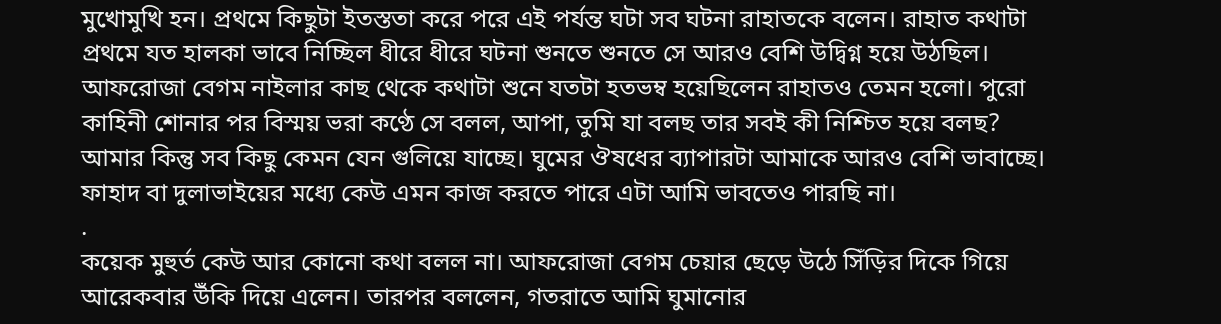মুখোমুখি হন। প্রথমে কিছুটা ইতস্ততা করে পরে এই পর্যন্ত ঘটা সব ঘটনা রাহাতকে বলেন। রাহাত কথাটা প্রথমে যত হালকা ভাবে নিচ্ছিল ধীরে ধীরে ঘটনা শুনতে শুনতে সে আরও বেশি উদ্বিগ্ন হয়ে উঠছিল। আফরোজা বেগম নাইলার কাছ থেকে কথাটা শুনে যতটা হতভম্ব হয়েছিলেন রাহাতও তেমন হলো। পুরো কাহিনী শোনার পর বিস্ময় ভরা কণ্ঠে সে বলল, আপা, তুমি যা বলছ তার সবই কী নিশ্চিত হয়ে বলছ? আমার কিন্তু সব কিছু কেমন যেন গুলিয়ে যাচ্ছে। ঘুমের ঔষধের ব্যাপারটা আমাকে আরও বেশি ভাবাচ্ছে। ফাহাদ বা দুলাভাইয়ের মধ্যে কেউ এমন কাজ করতে পারে এটা আমি ভাবতেও পারছি না।
.
কয়েক মুহুর্ত কেউ আর কোনো কথা বলল না। আফরোজা বেগম চেয়ার ছেড়ে উঠে সিঁড়ির দিকে গিয়ে আরেকবার উঁকি দিয়ে এলেন। তারপর বললেন, গতরাতে আমি ঘুমানোর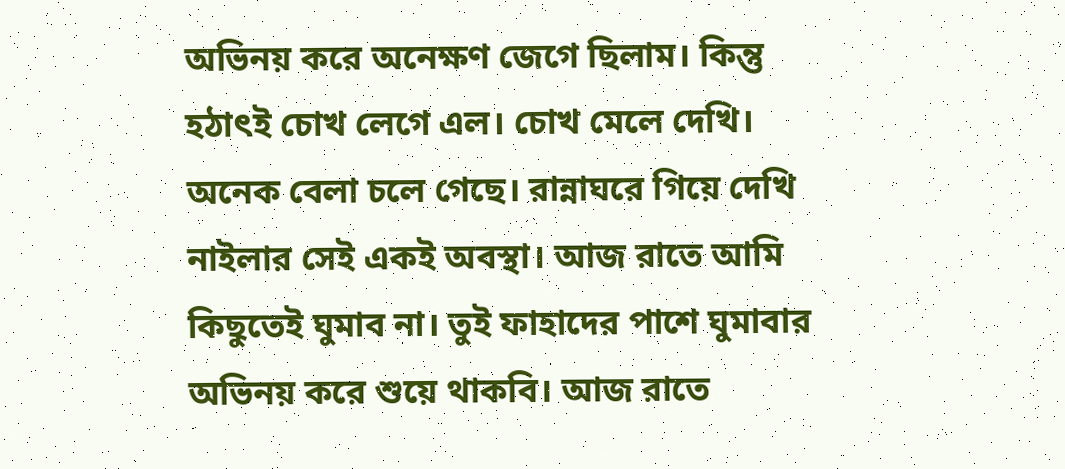অভিনয় করে অনেক্ষণ জেগে ছিলাম। কিন্তু হঠাৎই চোখ লেগে এল। চোখ মেলে দেখি। অনেক বেলা চলে গেছে। রান্নাঘরে গিয়ে দেখি নাইলার সেই একই অবস্থা। আজ রাতে আমি কিছুতেই ঘুমাব না। তুই ফাহাদের পাশে ঘুমাবার অভিনয় করে শুয়ে থাকবি। আজ রাতে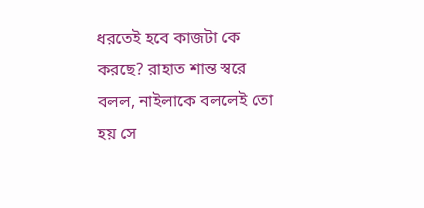ধরতেই হবে কাজটা কে করছে? রাহাত শান্ত স্বরে বলল, নাইলাকে বললেই তো হয় সে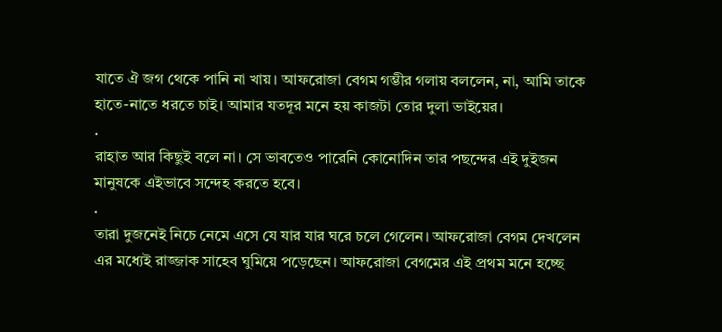যাতে ঐ জগ থেকে পানি না খায়। আফরোজা বেগম গম্ভীর গলায় বললেন, না, আমি তাকে হাতে-নাতে ধরতে চাই। আমার যতদূর মনে হয় কাজটা তোর দুলা ভাইয়ের।
.
রাহাত আর কিছুই বলে না। সে ভাবতেও পারেনি কোনোদিন তার পছন্দের এই দুইজন মানুষকে এইভাবে সন্দেহ করতে হবে।
.
তারা দুজনেই নিচে নেমে এসে যে যার যার ঘরে চলে গেলেন। আফরোজা বেগম দেখলেন এর মধ্যেই রাজ্জাক সাহেব ঘুমিয়ে পড়েছেন। আফরোজা বেগমের এই প্রথম মনে হচ্ছে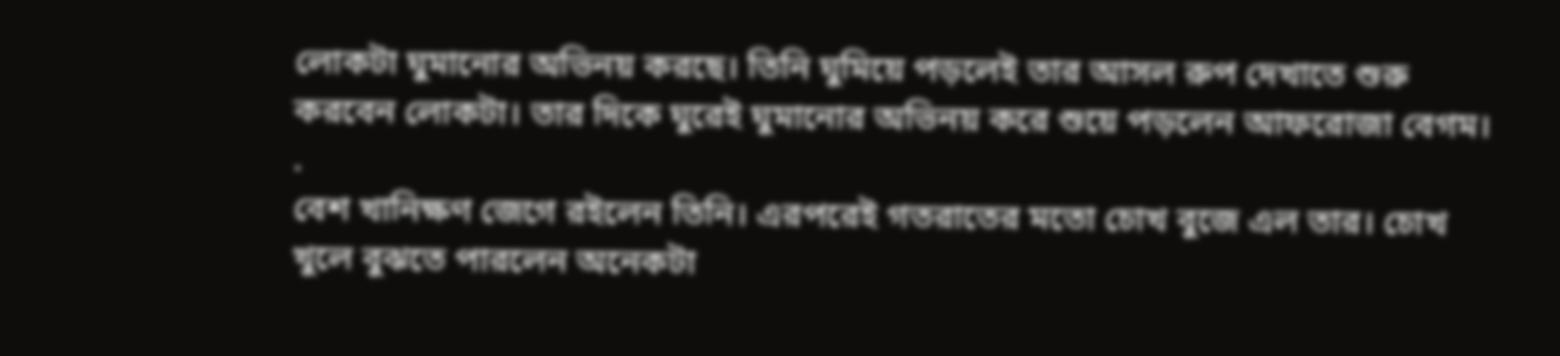লোকটা ঘুমানোর অভিনয় করছে। তিনি ঘুমিয়ে পড়লেই তার আসল রুপ দেখাতে শুরু করবেন লোকটা। তার দিকে ঘুরেই ঘুমানোর অভিনয় করে শুয়ে পড়লেন আফরোজা বেগম।
.
বেশ খানিক্ষণ জেগে রইলেন তিনি। এরপরেই গতরাতের মতো চোখ বুজে এল তার। চোখ খুলে বুঝতে পারলেন অনেকটা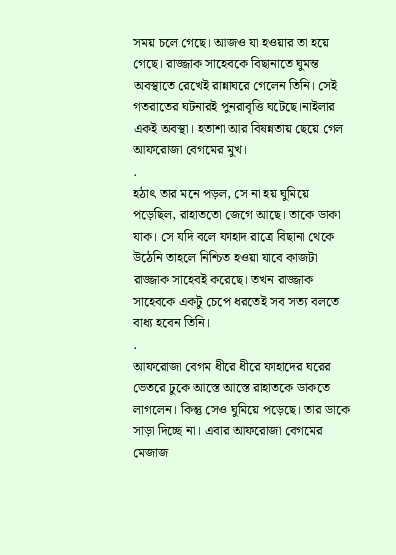সময় চলে গেছে। আজও যা হওয়ার তা হয়ে গেছে। রাজ্জাক সাহেবকে বিছানাতে ঘুমন্ত অবস্থাতে রেখেই রান্নাঘরে গেলেন তিনি। সেই গতরাতের ঘটনারই পুনরাবৃত্তি ঘটেছে।নাইলার একই অবস্থা। হতাশা আর বিষন্নতায় ছেয়ে গেল আফরোজা বেগমের মুখ।
.
হঠাৎ তার মনে পড়ল, সে না হয় ঘুমিয়ে পড়েছিল, রাহাততো জেগে আছে। তাকে ডাকা যাক। সে যদি বলে ফাহাদ রাত্রে বিছানা থেকে উঠেনি তাহলে নিশ্চিত হওয়া যাবে কাজটা রাজ্জাক সাহেবই করেছে। তখন রাজ্জাক সাহেবকে একটু চেপে ধরতেই সব সত্য বলতে বাধ্য হবেন তিনি।
.
আফরোজা বেগম ধীরে ধীরে ফাহাদের ঘরের ভেতরে ঢুকে আস্তে আস্তে রাহাতকে ডাকতে লাগলেন। কিন্তু সেও ঘুমিয়ে পড়েছে। তার ডাকে সাড়া দিচ্ছে না। এবার আফরোজা বেগমের মেজাজ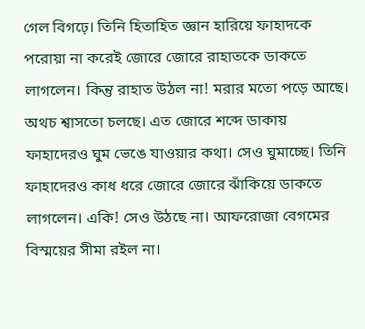গেল বিগঢ়ে। তিনি হিতাহিত জ্ঞান হারিয়ে ফাহাদকে পরোয়া না করেই জোরে জোরে রাহাতকে ডাকতে লাগলেন। কিন্তু রাহাত উঠল না! মরার মতো পড়ে আছে। অথচ শ্বাসতো চলছে। এত জোরে শব্দে ডাকায় ফাহাদেরও ঘুম ভেঙে যাওয়ার কথা। সেও ঘুমাচ্ছে। তিনি ফাহাদেরও কাধ ধরে জোরে জোরে ঝাঁকিয়ে ডাকতে লাগলেন। একি! সেও উঠছে না। আফরোজা বেগমের বিস্ময়ের সীমা রইল না।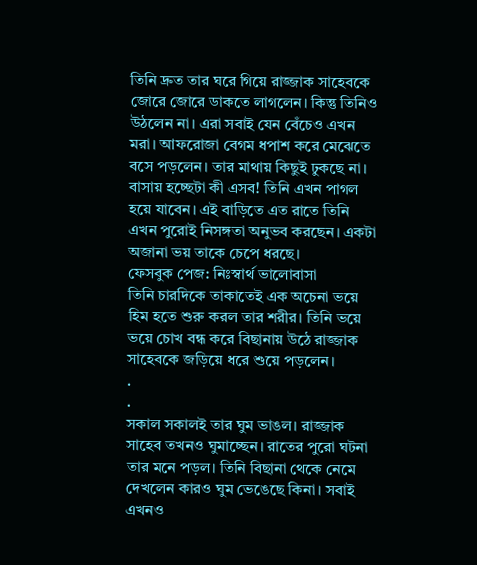তিনি দ্রুত তার ঘরে গিয়ে রাজ্জাক সাহেবকে জোরে জোরে ডাকতে লাগলেন। কিন্তু তিনিও উঠলেন না। এরা সবাই যেন বেঁচেও এখন মরা। আফরোজা বেগম ধপাশ করে মেঝেতে বসে পড়লেন। তার মাথায় কিছুই ঢুকছে না। বাসায় হচ্ছেটা কী এসব! তিনি এখন পাগল হয়ে যাবেন। এই বাড়িতে এত রাতে তিনি এখন পুরোই নিসঙ্গতা অনুভব করছেন। একটা অজানা ভয় তাকে চেপে ধরছে।
ফেসবুক পেজ: নিঃস্বার্থ ভালোবাসা
তিনি চারদিকে তাকাতেই এক অচেনা ভয়ে হিম হতে শুরু করল তার শরীর। তিনি ভয়ে ভয়ে চোখ বন্ধ করে বিছানায় উঠে রাজ্জাক সাহেবকে জড়িয়ে ধরে শুয়ে পড়লেন।
.
.
সকাল সকালই তার ঘুম ভাঙল। রাজ্জাক সাহেব তখনও ঘুমাচ্ছেন। রাতের পুরো ঘটনা তার মনে পড়ল। তিনি বিছানা থেকে নেমে দেখলেন কারও ঘুম ভেঙেছে কিনা। সবাই এখনও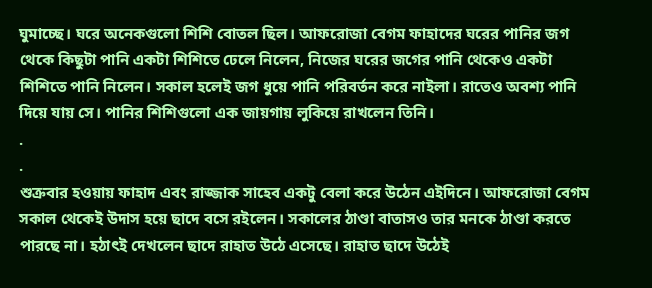ঘুমাচ্ছে। ঘরে অনেকগুলো শিশি বোতল ছিল। আফরোজা বেগম ফাহাদের ঘরের পানির জগ থেকে কিছুটা পানি একটা শিশিতে ঢেলে নিলেন, নিজের ঘরের জগের পানি থেকেও একটা শিশিতে পানি নিলেন। সকাল হলেই জগ ধুয়ে পানি পরিবর্তন করে নাইলা। রাতেও অবশ্য পানি দিয়ে যায় সে। পানির শিশিগুলো এক জায়গায় লুকিয়ে রাখলেন তিনি।
.
.
শুক্রবার হওয়ায় ফাহাদ এবং রাজ্জাক সাহেব একটু বেলা করে উঠেন এইদিনে। আফরোজা বেগম সকাল থেকেই উদাস হয়ে ছাদে বসে রইলেন। সকালের ঠাণ্ডা বাতাসও তার মনকে ঠাণ্ডা করতে পারছে না। হঠাৎই দেখলেন ছাদে রাহাত উঠে এসেছে। রাহাত ছাদে উঠেই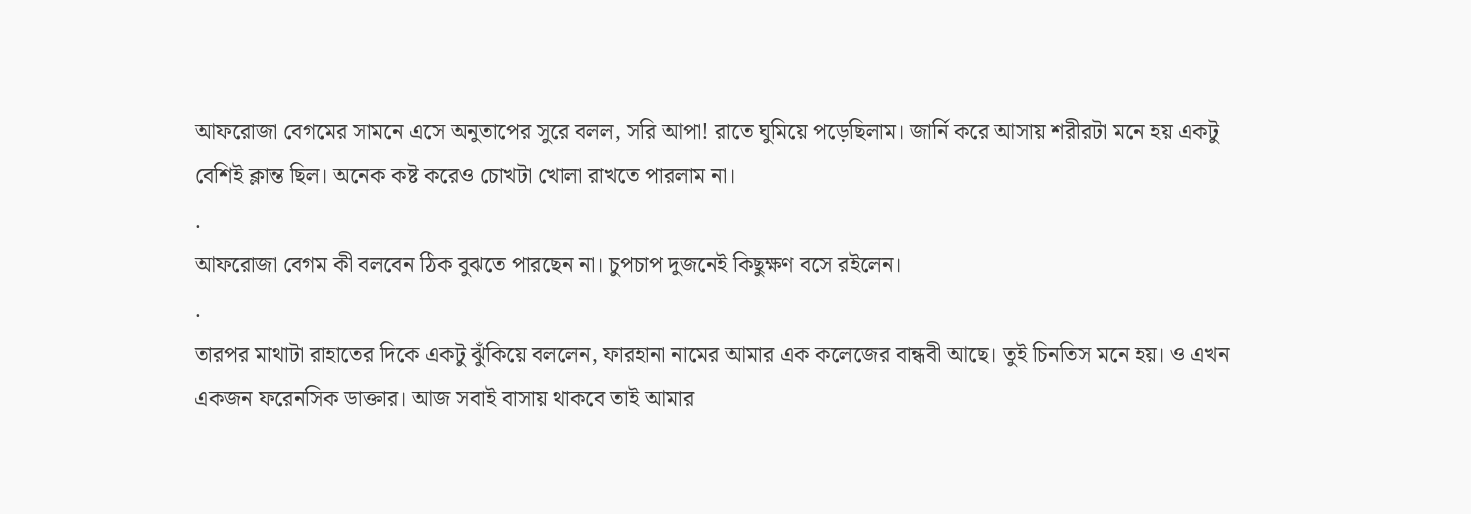আফরোজা বেগমের সামনে এসে অনুতাপের সুরে বলল, সরি আপা! রাতে ঘুমিয়ে পড়েছিলাম। জার্নি করে আসায় শরীরটা মনে হয় একটু বেশিই ক্লান্ত ছিল। অনেক কষ্ট করেও চোখটা খোলা রাখতে পারলাম না।
.
আফরোজা বেগম কী বলবেন ঠিক বুঝতে পারছেন না। চুপচাপ দুজনেই কিছুক্ষণ বসে রইলেন।
.
তারপর মাথাটা রাহাতের দিকে একটু ঝুঁকিয়ে বললেন, ফারহানা নামের আমার এক কলেজের বান্ধবী আছে। তুই চিনতিস মনে হয়। ও এখন একজন ফরেনসিক ডাক্তার। আজ সবাই বাসায় থাকবে তাই আমার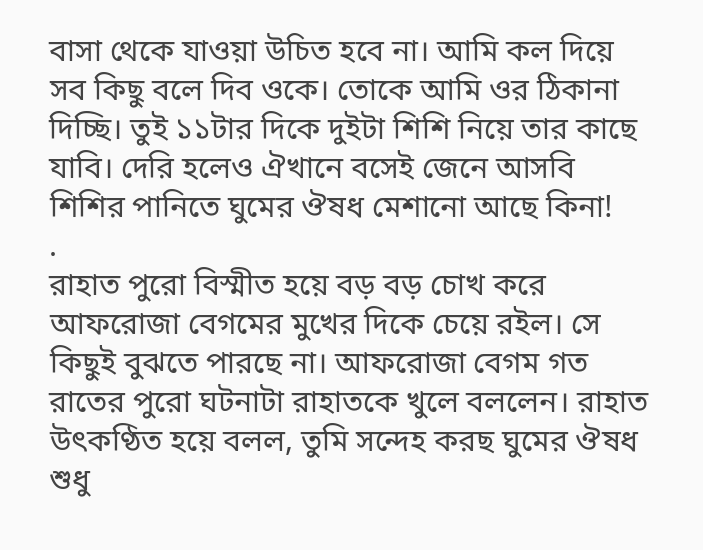বাসা থেকে যাওয়া উচিত হবে না। আমি কল দিয়ে সব কিছু বলে দিব ওকে। তোকে আমি ওর ঠিকানা দিচ্ছি। তুই ১১টার দিকে দুইটা শিশি নিয়ে তার কাছে যাবি। দেরি হলেও ঐখানে বসেই জেনে আসবি শিশির পানিতে ঘুমের ঔষধ মেশানো আছে কিনা!
.
রাহাত পুরো বিস্মীত হয়ে বড় বড় চোখ করে আফরোজা বেগমের মুখের দিকে চেয়ে রইল। সে কিছুই বুঝতে পারছে না। আফরোজা বেগম গত রাতের পুরো ঘটনাটা রাহাতকে খুলে বললেন। রাহাত উৎকণ্ঠিত হয়ে বলল, তুমি সন্দেহ করছ ঘুমের ঔষধ শুধু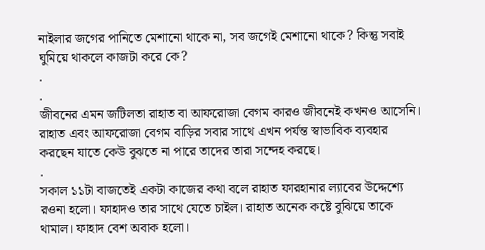নাইলার জগের পানিতে মেশানো থাকে না, সব জগেই মেশানো থাকে? কিন্তু সবাই ঘুমিয়ে থাকলে কাজটা করে কে?
.
.
জীবনের এমন জটিলতা রাহাত বা আফরোজা বেগম কারও জীবনেই কখনও আসেনি। রাহাত এবং আফরোজা বেগম বাড়ির সবার সাথে এখন পর্যন্ত স্বাভাবিক ব্যবহার করছেন যাতে কেউ বুঝতে না পারে তাদের তারা সন্দেহ করছে।
.
সকাল ১১টা বাজতেই একটা কাজের কথা বলে রাহাত ফারহানার ল্যাবের উদ্দেশ্যে রওনা হলো। ফাহাদও তার সাথে যেতে চাইল। রাহাত অনেক কষ্টে বুঝিয়ে তাকে থামাল। ফাহাদ বেশ অবাক হলো।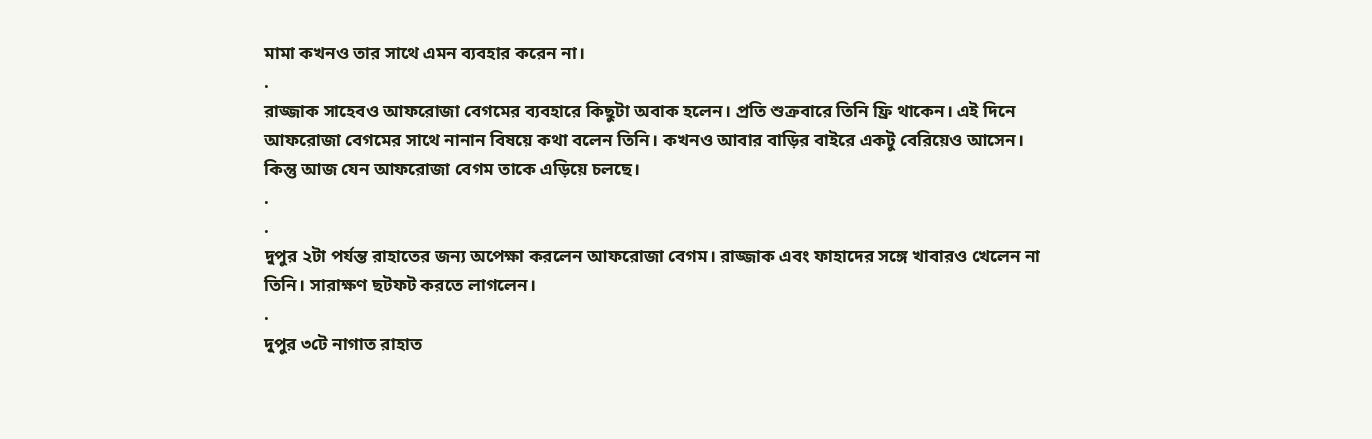মামা কখনও তার সাথে এমন ব্যবহার করেন না।
.
রাজ্জাক সাহেবও আফরোজা বেগমের ব্যবহারে কিছুটা অবাক হলেন। প্রতি শুক্রবারে তিনি ফ্রি থাকেন। এই দিনে আফরোজা বেগমের সাথে নানান বিষয়ে কথা বলেন তিনি। কখনও আবার বাড়ির বাইরে একটু বেরিয়েও আসেন। কিন্তু আজ যেন আফরোজা বেগম তাকে এড়িয়ে চলছে।
.
.
দুপুর ২টা পর্যন্ত রাহাতের জন্য অপেক্ষা করলেন আফরোজা বেগম। রাজ্জাক এবং ফাহাদের সঙ্গে খাবারও খেলেন না তিনি। সারাক্ষণ ছটফট করতে লাগলেন।
.
দুপুর ৩টে নাগাত রাহাত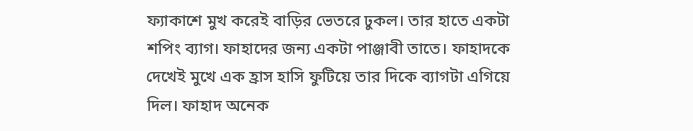ফ্যাকাশে মুখ করেই বাড়ির ভেতরে ঢুকল। তার হাতে একটা শপিং ব্যাগ। ফাহাদের জন্য একটা পাঞ্জাবী তাতে। ফাহাদকে দেখেই মুখে এক হ্রাস হাসি ফুটিয়ে তার দিকে ব্যাগটা এগিয়ে দিল। ফাহাদ অনেক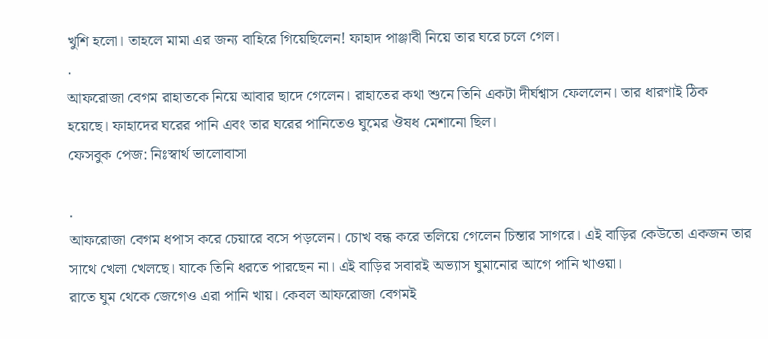খুশি হলো। তাহলে মামা এর জন্য বাহিরে গিয়েছিলেন! ফাহাদ পাঞ্জাবী নিয়ে তার ঘরে চলে গেল।
.
আফরোজা বেগম রাহাতকে নিয়ে আবার ছাদে গেলেন। রাহাতের কথা শুনে তিনি একটা দীর্ঘশ্বাস ফেললেন। তার ধারণাই ঠিক হয়েছে। ফাহাদের ঘরের পানি এবং তার ঘরের পানিতেও ঘুমের ঔষধ মেশানো ছিল।
ফেসবুক পেজ: নিঃস্বার্থ ভালোবাসা

.
আফরোজা বেগম ধপাস করে চেয়ারে বসে পড়লেন। চোখ বন্ধ করে তলিয়ে গেলেন চিন্তার সাগরে। এই বাড়ির কেউতো একজন তার সাথে খেলা খেলছে। যাকে তিনি ধরতে পারছেন না। এই বাড়ির সবারই অভ্যাস ঘুমানোর আগে পানি খাওয়া।
রাতে ঘুম থেকে জেগেও এরা পানি খায়। কেবল আফরোজা বেগমই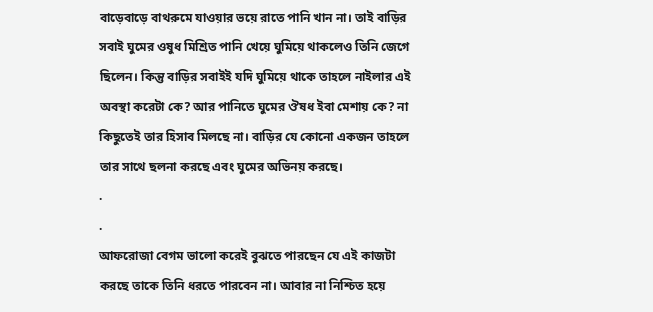বাড়েবাড়ে বাথরুমে যাওয়ার ভয়ে রাতে পানি খান না। তাই বাড়ির সবাই ঘুমের ওষুধ মিশ্রিত পানি খেয়ে ঘুমিয়ে থাকলেও তিনি জেগে ছিলেন। কিন্তু বাড়ির সবাইই যদি ঘুমিয়ে থাকে তাহলে নাইলার এই অবস্থা করেটা কে? আর পানিতে ঘুমের ঔষধ ইবা মেশায় কে? না কিছুতেই তার হিসাব মিলছে না। বাড়ির যে কোনো একজন তাহলে তার সাথে ছলনা করছে এবং ঘুমের অভিনয় করছে।
.
.
আফরোজা বেগম ভালো করেই বুঝতে পারছেন যে এই কাজটা করছে তাকে তিনি ধরতে পারবেন না। আবার না নিশ্চিত হয়ে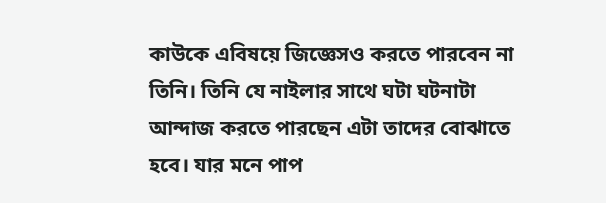কাউকে এবিষয়ে জিজ্ঞেসও করতে পারবেন না তিনি। তিনি যে নাইলার সাথে ঘটা ঘটনাটা আন্দাজ করতে পারছেন এটা তাদের বোঝাতে হবে। যার মনে পাপ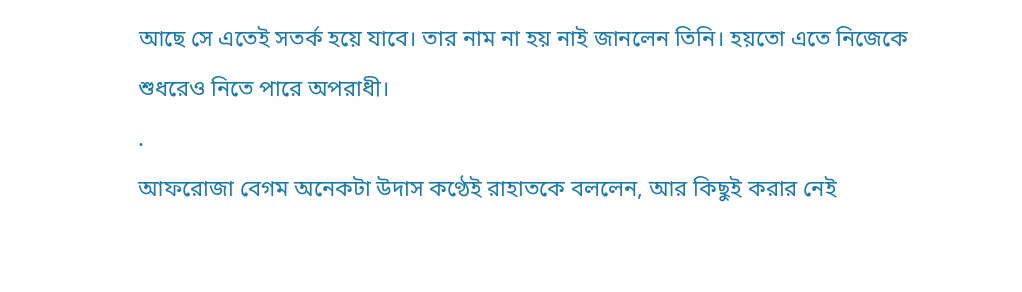আছে সে এতেই সতর্ক হয়ে যাবে। তার নাম না হয় নাই জানলেন তিনি। হয়তো এতে নিজেকে শুধরেও নিতে পারে অপরাধী।
.
আফরোজা বেগম অনেকটা উদাস কণ্ঠেই রাহাতকে বললেন, আর কিছুই করার নেই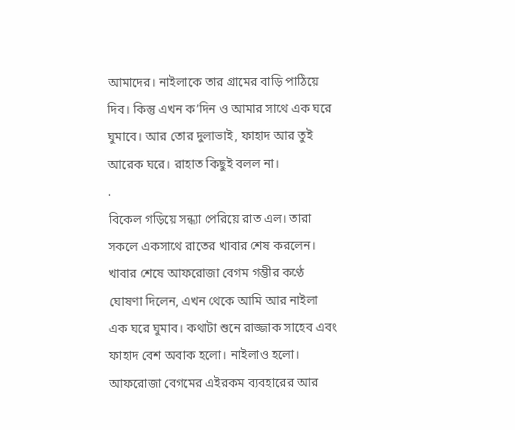আমাদের। নাইলাকে তার গ্রামের বাড়ি পাঠিয়ে দিব। কিন্তু এখন ক’দিন ও আমার সাথে এক ঘরে ঘুমাবে। আর তোর দুলাভাই, ফাহাদ আর তুই আরেক ঘরে। রাহাত কিছুই বলল না।
.
বিকেল গড়িয়ে সন্ধ্যা পেরিয়ে রাত এল। তারা সকলে একসাথে রাতের খাবার শেষ করলেন। খাবার শেষে আফরোজা বেগম গম্ভীর কণ্ঠে ঘোষণা দিলেন, এখন থেকে আমি আর নাইলা এক ঘরে ঘুমাব। কথাটা শুনে রাজ্জাক সাহেব এবং ফাহাদ বেশ অবাক হলো। নাইলাও হলো। আফরোজা বেগমের এইরকম ব্যবহারের আর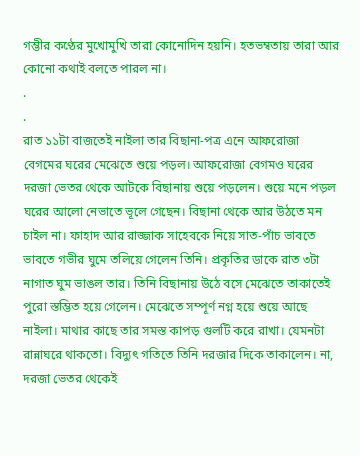গম্ভীর কণ্ঠের মুখোমুখি তারা কোনোদিন হয়নি। হতভম্বতায় তারা আর কোনো কথাই বলতে পারল না।
.
.
রাত ১১টা বাজতেই নাইলা তার বিছানা-পত্র এনে আফরোজা বেগমের ঘরের মেঝেতে শুয়ে পড়ল। আফরোজা বেগমও ঘরের দরজা ভেতর থেকে আটকে বিছানায় শুয়ে পড়লেন। শুয়ে মনে পড়ল ঘরের আলো নেভাতে ভূলে গেছেন। বিছানা থেকে আর উঠতে মন চাইল না। ফাহাদ আর রাজ্জাক সাহেবকে নিয়ে সাত-পাঁচ ভাবতে ভাবতে গভীর ঘুমে তলিয়ে গেলেন তিনি। প্রকৃতির ডাকে রাত ৩টা নাগাত ঘুম ভাঙল তার। তিনি বিছানায় উঠে বসে মেঝেতে তাকাতেই পুরো স্তম্ভিত হয়ে গেলেন। মেঝেতে সম্পূর্ণ নগ্ন হয়ে শুয়ে আছে নাইলা। মাথার কাছে তার সমস্ত কাপড় গুলটি করে রাখা। যেমনটা রান্নাঘরে থাকতো। বিদ্যুৎ গতিতে তিনি দরজার দিকে তাকালেন। না, দরজা ভেতর থেকেই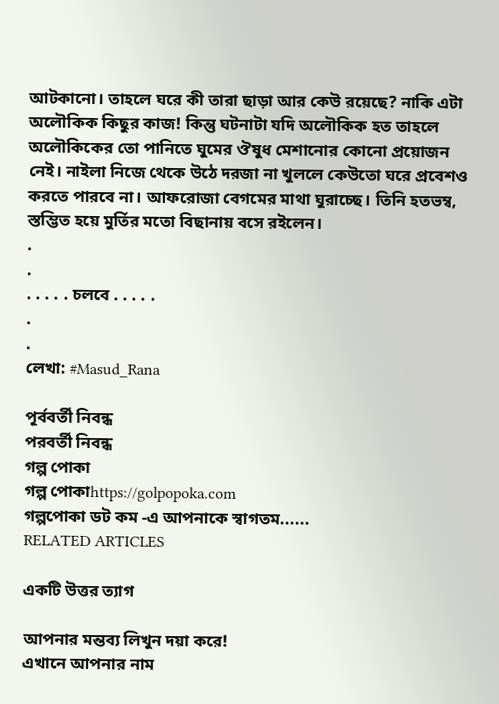আটকানো। তাহলে ঘরে কী তারা ছাড়া আর কেউ রয়েছে? নাকি এটা অলৌকিক কিছুর কাজ! কিন্তু ঘটনাটা যদি অলৌকিক হত তাহলে অলৌকিকের তো পানিতে ঘুমের ঔষুধ মেশানোর কোনো প্রয়োজন নেই। নাইলা নিজে থেকে উঠে দরজা না খুললে কেউতো ঘরে প্রবেশও করতে পারবে না। আফরোজা বেগমের মাথা ঘুরাচ্ছে। তিনি হতভম্ব, স্তম্ভিত হয়ে মুর্তির মতো বিছানায় বসে রইলেন।
.
.
. . . . . চলবে . . . . .
.
.
লেখা: #Masud_Rana

পূর্ববর্তী নিবন্ধ
পরবর্তী নিবন্ধ
গল্প পোকা
গল্প পোকাhttps://golpopoka.com
গল্পপোকা ডট কম -এ আপনাকে স্বাগতম......
RELATED ARTICLES

একটি উত্তর ত্যাগ

আপনার মন্তব্য লিখুন দয়া করে!
এখানে আপনার নাম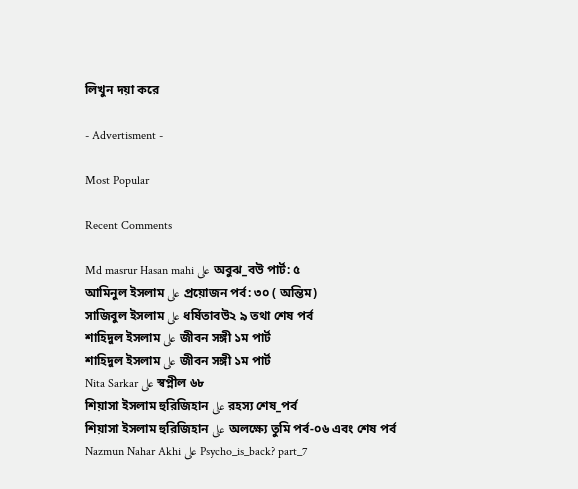লিখুন দয়া করে

- Advertisment -

Most Popular

Recent Comments

Md masrur Hasan mahi على অবুঝ_বউ পার্ট: ৫
আমিনুল ইসলাম على প্রয়োজন পর্ব: ৩০ ( অন্তিম)
সাজিবুল ইসলাম على ধর্ষিতাবউ২ ৯ তথা শেষ পর্ব
শাহিদুল ইসলাম على জীবন সঙ্গী ১ম পার্ট
শাহিদুল ইসলাম على জীবন সঙ্গী ১ম পার্ট
Nita Sarkar على স্বপ্নীল ৬৮
শিয়াসা ইসলাম হুরিজিহান على রহস্য শেষ_পর্ব
শিয়াসা ইসলাম হুরিজিহান على অলক্ষ্যে তুমি পর্ব-০৬ এবং শেষ পর্ব
Nazmun Nahar Akhi على Psycho_is_back? part_7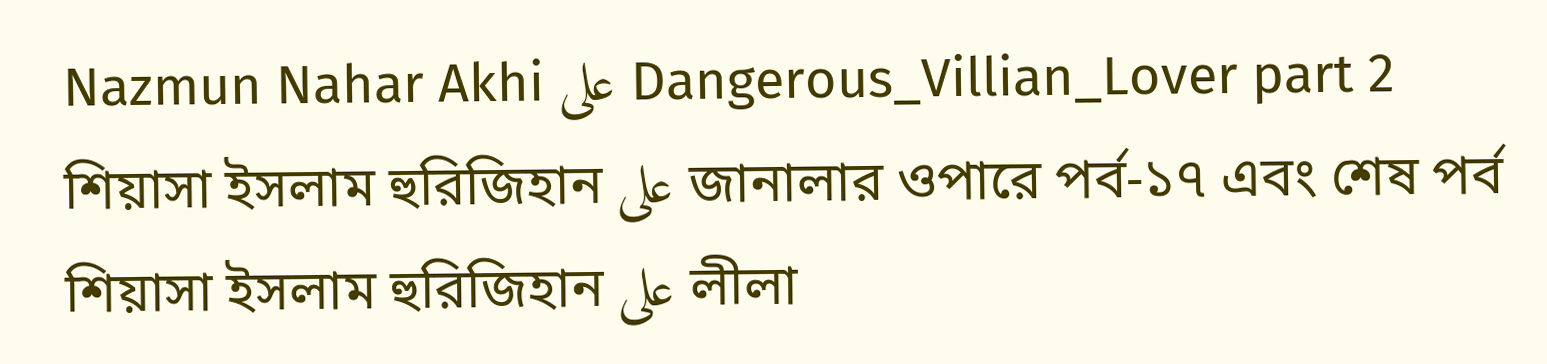Nazmun Nahar Akhi على Dangerous_Villian_Lover part 2
শিয়াসা ইসলাম হুরিজিহান على জানালার ওপারে পর্ব-১৭ এবং শেষ পর্ব
শিয়াসা ইসলাম হুরিজিহান على লীলা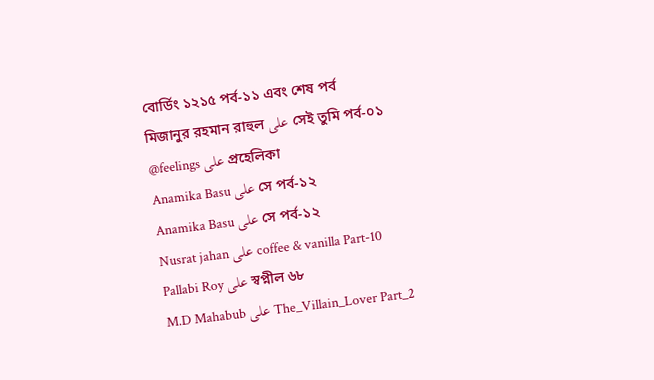বোর্ডিং ১২১৫ পর্ব-১১ এবং শেষ পর্ব
মিজানুর রহমান রাহুল على সেই তুমি পর্ব-০১
@feelings على প্রহেলিকা
Anamika Basu على সে পর্ব-১২
Anamika Basu على সে পর্ব-১২
Nusrat jahan على coffee & vanilla Part-10
Pallabi Roy على স্বপ্নীল ৬৮
M.D Mahabub على The_Villain_Lover Part_2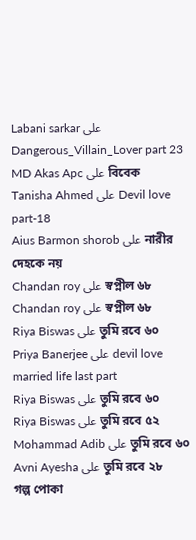Labani sarkar على Dangerous_Villain_Lover part 23
MD Akas Apc على বিবেক
Tanisha Ahmed على Devil love part-18
Aius Barmon shorob على নারীর দেহকে নয়
Chandan roy على স্বপ্নীল ৬৮
Chandan roy على স্বপ্নীল ৬৮
Riya Biswas على তুমি রবে ৬০
Priya Banerjee على devil love married life last part
Riya Biswas على তুমি রবে ৬০
Riya Biswas على তুমি রবে ৫২
Mohammad Adib على তুমি রবে ৬০
Avni Ayesha على তুমি রবে ২৮
গল্প পোকা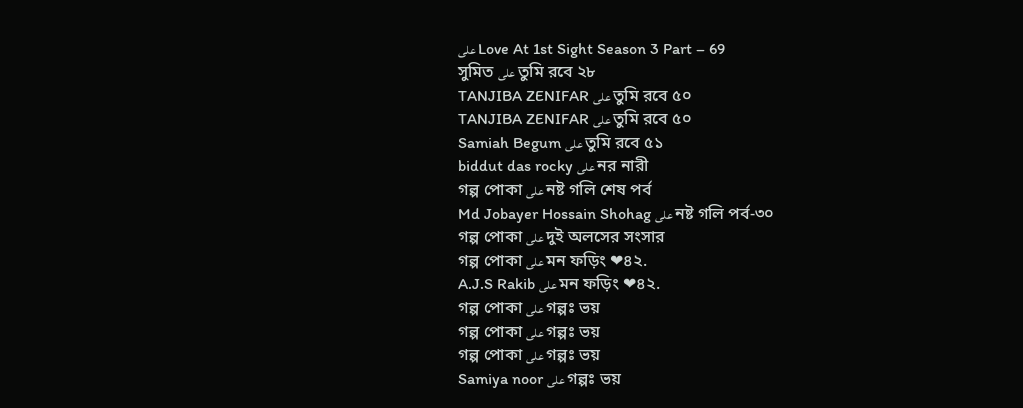على Love At 1st Sight Season 3 Part – 69
সুমিত على তুমি রবে ২৮
TANJIBA ZENIFAR على তুমি রবে ৫০
TANJIBA ZENIFAR على তুমি রবে ৫০
Samiah Begum على তুমি রবে ৫১
biddut das rocky على নর নারী
গল্প পোকা على নষ্ট গলি শেষ পর্ব
Md Jobayer Hossain Shohag على নষ্ট গলি পর্ব-৩০
গল্প পোকা على দুই অলসের সংসার
গল্প পোকা على মন ফড়িং ❤৪২.
A.J.S Rakib على মন ফড়িং ❤৪২.
গল্প পোকা على গল্পঃ ভয়
গল্প পোকা على গল্পঃ ভয়
গল্প পোকা على গল্পঃ ভয়
Samiya noor على গল্পঃ ভয়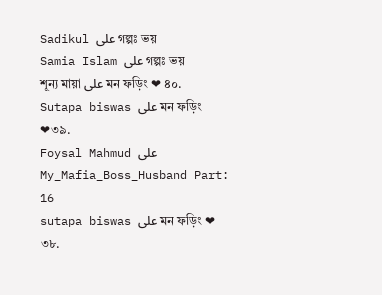Sadikul على গল্পঃ ভয়
Samia Islam على গল্পঃ ভয়
শূন্য মায়া على মন ফড়িং ❤ ৪০.
Sutapa biswas على মন ফড়িং ❤৩৯.
Foysal Mahmud على My_Mafia_Boss_Husband Part: 16
sutapa biswas على মন ফড়িং ❤ ৩৮.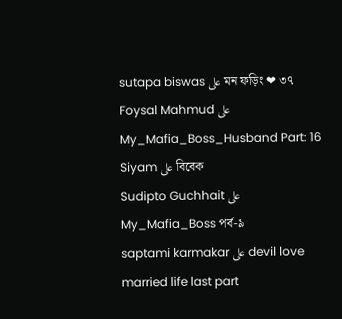sutapa biswas على মন ফড়িং ❤ ৩৭
Foysal Mahmud على My_Mafia_Boss_Husband Part: 16
Siyam على বিবেক
Sudipto Guchhait على My_Mafia_Boss পর্ব-৯
saptami karmakar على devil love married life last part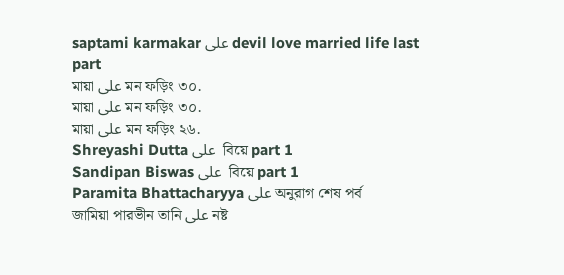saptami karmakar على devil love married life last part
মায়া على মন ফড়িং ৩০.
মায়া على মন ফড়িং ৩০.
মায়া على মন ফড়িং ২৬.
Shreyashi Dutta على  বিয়ে part 1
Sandipan Biswas على  বিয়ে part 1
Paramita Bhattacharyya على অনুরাগ শেষ পর্ব
জামিয়া পারভীন তানি على নষ্ট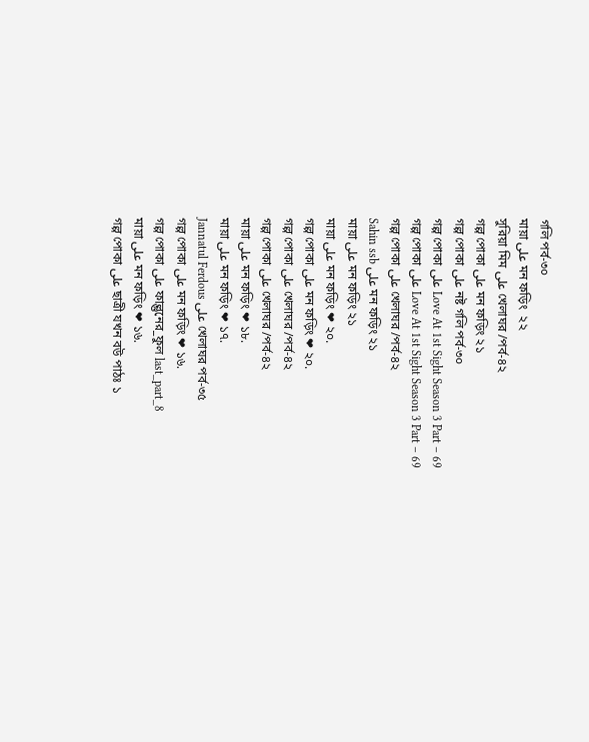গলি পর্ব-৩০
মায়া على মন ফড়িং  ২২
সুরিয়া মিম على খেলাঘর /পর্ব-৪২
গল্প পোকা على মন ফড়িং ২১
গল্প পোকা على নষ্ট গলি পর্ব-৩০
গল্প পোকা على Love At 1st Sight Season 3 Part – 69
গল্প পোকা على Love At 1st Sight Season 3 Part – 69
গল্প পোকা على খেলাঘর /পর্ব-৪২
Sahin ssb على মন ফড়িং ২১
মায়া على মন ফড়িং ২১
মায়া على মন ফড়িং ❤ ২০.
গল্প পোকা على মন ফড়িং ❤ ২০.
গল্প পোকা على খেলাঘর /পর্ব-৪২
গল্প পোকা على খেলাঘর /পর্ব-৪২
মায়া على মন ফড়িং ❤ ১৮.
মায়া على মন ফড়িং ❤ ১৭.
Jannatul Ferdous على খেলাঘর পর্ব-৩৫
গল্প পোকা على মন ফড়িং ❤ ১৬.
গল্প পোকা على ফাল্গুনের_ফুল last_part_8
মায়া على মন ফড়িং ❤ ১৬.
গল্প পোকা على ছাত্রী যখন বউ পাঠঃ ১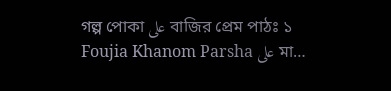গল্প পোকা على বাজির প্রেম পাঠঃ ১
Foujia Khanom Parsha على মা…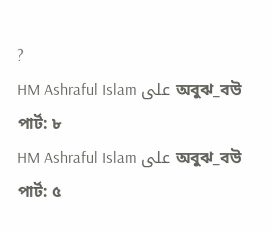?
HM Ashraful Islam على অবুঝ_বউ পার্ট: ৮
HM Ashraful Islam على অবুঝ_বউ পার্ট: ৫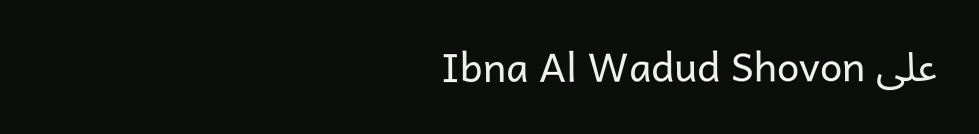Ibna Al Wadud Shovon على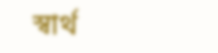স্বার্থ